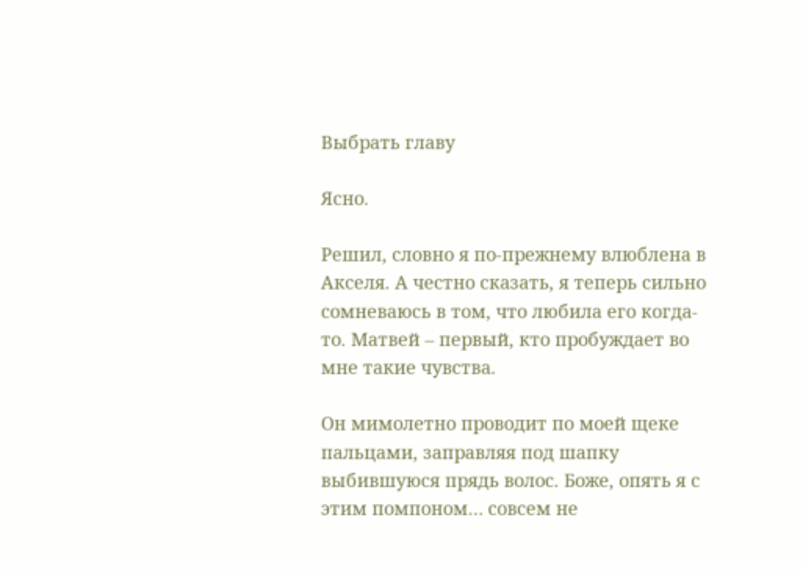Выбрать главу

Ясно.

Решил, словно я по-прежнему влюблена в Акселя. А честно сказать, я теперь сильно сомневаюсь в том, что любила его когда-то. Матвей – первый, кто пробуждает во мне такие чувства.

Он мимолетно проводит по моей щеке пальцами, заправляя под шапку выбившуюся прядь волос. Боже, опять я с этим помпоном… совсем не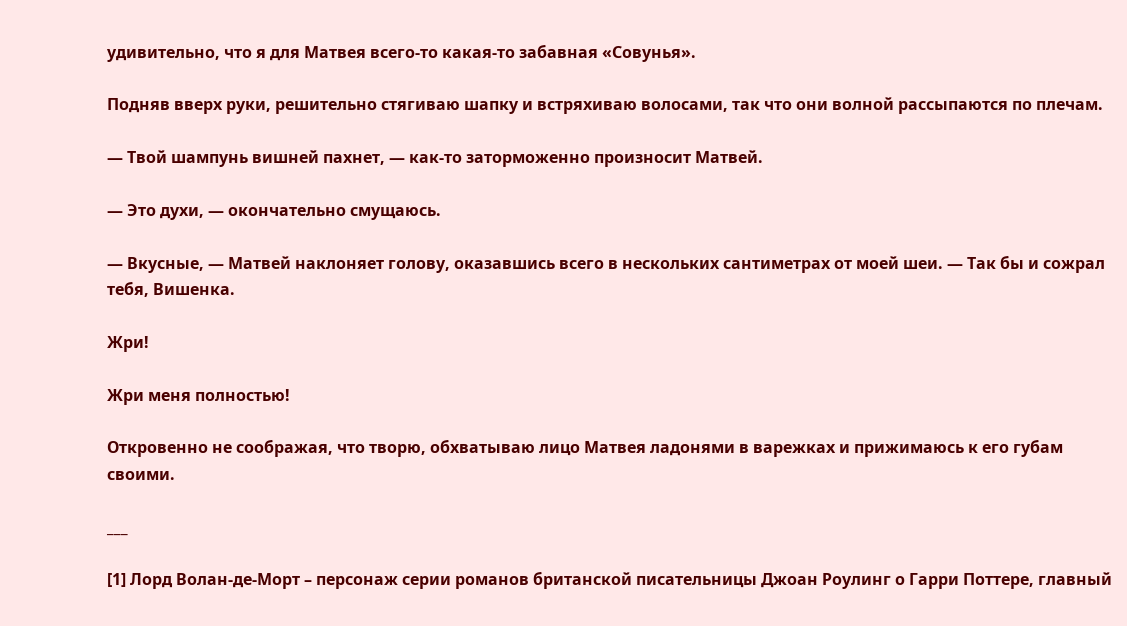удивительно, что я для Матвея всего-то какая-то забавная «Совунья».

Подняв вверх руки, решительно стягиваю шапку и встряхиваю волосами, так что они волной рассыпаются по плечам.

— Твой шампунь вишней пахнет, — как-то заторможенно произносит Матвей.

— Это духи, — окончательно смущаюсь.

— Вкусные, — Матвей наклоняет голову, оказавшись всего в нескольких сантиметрах от моей шеи. — Так бы и сожрал тебя, Вишенка.

Жри!

Жри меня полностью!

Откровенно не соображая, что творю, обхватываю лицо Матвея ладонями в варежках и прижимаюсь к его губам своими.

___

[1] Лорд Волан-де-Морт – персонаж серии романов британской писательницы Джоан Роулинг о Гарри Поттере, главный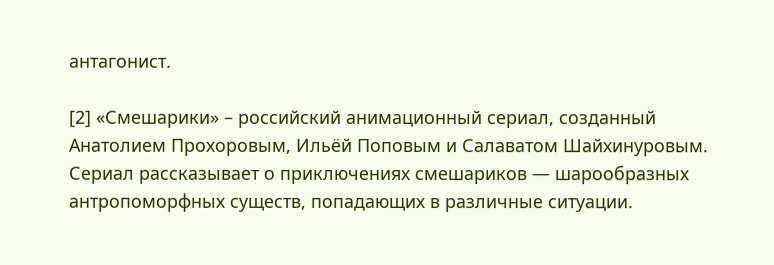антагонист.

[2] «Смешарики» – российский анимационный сериал, созданный Анатолием Прохоровым, Ильёй Поповым и Салаватом Шайхинуровым. Сериал рассказывает о приключениях смешариков — шарообразных антропоморфных существ, попадающих в различные ситуации.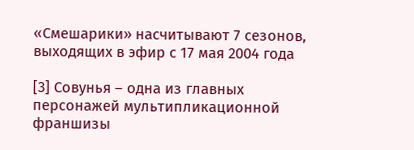«Смешарики» насчитывают 7 сезонов, выходящих в эфир с 17 мая 2004 года

[3] Совунья – одна из главных персонажей мультипликационной франшизы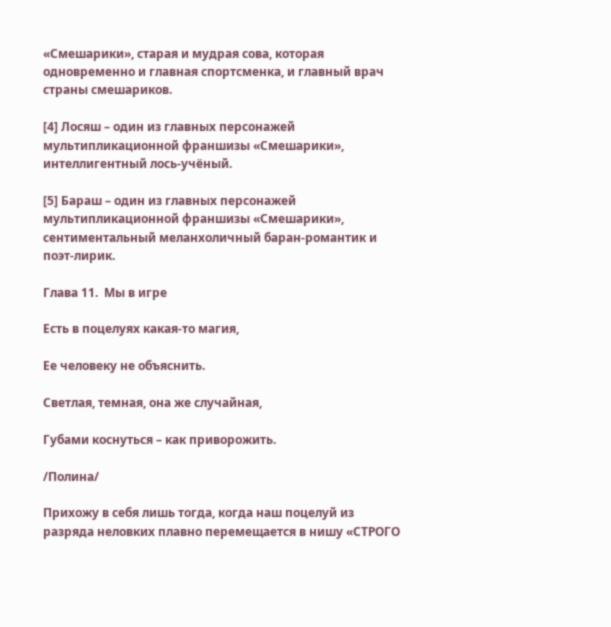«Смешарики», старая и мудрая сова, которая одновременно и главная спортсменка, и главный врач страны смешариков.

[4] Лосяш – один из главных персонажей мультипликационной франшизы «Смешарики», интеллигентный лось-учёный.

[5] Бараш – один из главных персонажей мультипликационной франшизы «Смешарики», сентиментальный меланхоличный баран-романтик и поэт-лирик.

Глава 11.  Мы в игре

Есть в поцелуях какая-то магия,

Ее человеку не объяснить.

Светлая, темная, она же случайная,

Губами коснуться – как приворожить.

/Полина/

Прихожу в себя лишь тогда, когда наш поцелуй из разряда неловких плавно перемещается в нишу «СТРОГО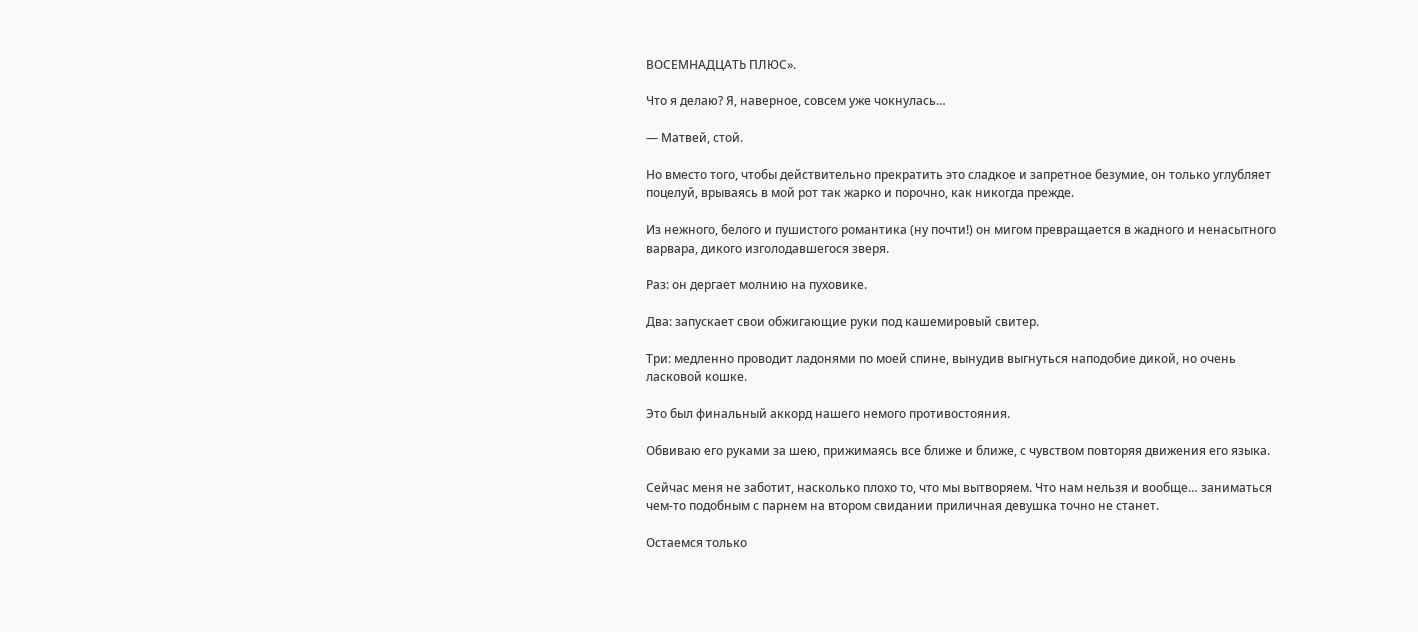ВОСЕМНАДЦАТЬ ПЛЮС».

Что я делаю? Я, наверное, совсем уже чокнулась…

— Матвей, стой.

Но вместо того, чтобы действительно прекратить это сладкое и запретное безумие, он только углубляет поцелуй, врываясь в мой рот так жарко и порочно, как никогда прежде.

Из нежного, белого и пушистого романтика (ну почти!) он мигом превращается в жадного и ненасытного варвара, дикого изголодавшегося зверя.

Раз: он дергает молнию на пуховике.

Два: запускает свои обжигающие руки под кашемировый свитер.

Три: медленно проводит ладонями по моей спине, вынудив выгнуться наподобие дикой, но очень ласковой кошке.

Это был финальный аккорд нашего немого противостояния.

Обвиваю его руками за шею, прижимаясь все ближе и ближе, с чувством повторяя движения его языка.

Сейчас меня не заботит, насколько плохо то, что мы вытворяем. Что нам нельзя и вообще… заниматься чем-то подобным с парнем на втором свидании приличная девушка точно не станет.

Остаемся только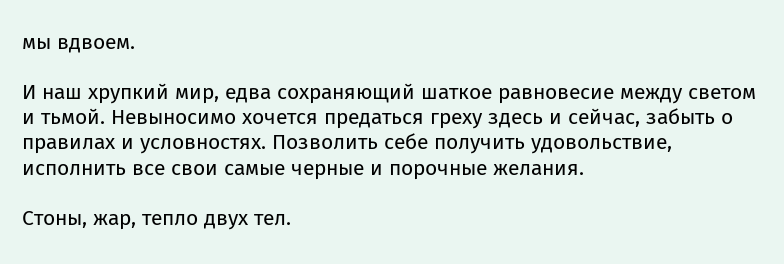мы вдвоем.

И наш хрупкий мир, едва сохраняющий шаткое равновесие между светом и тьмой. Невыносимо хочется предаться греху здесь и сейчас, забыть о правилах и условностях. Позволить себе получить удовольствие, исполнить все свои самые черные и порочные желания.

Стоны, жар, тепло двух тел.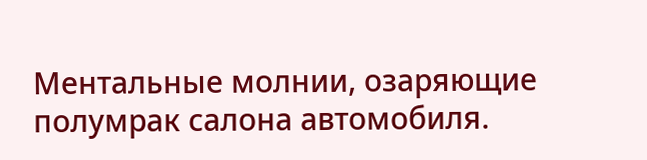Ментальные молнии, озаряющие полумрак салона автомобиля.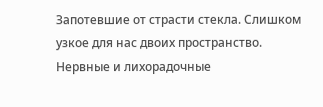Запотевшие от страсти стекла. Слишком узкое для нас двоих пространство. Нервные и лихорадочные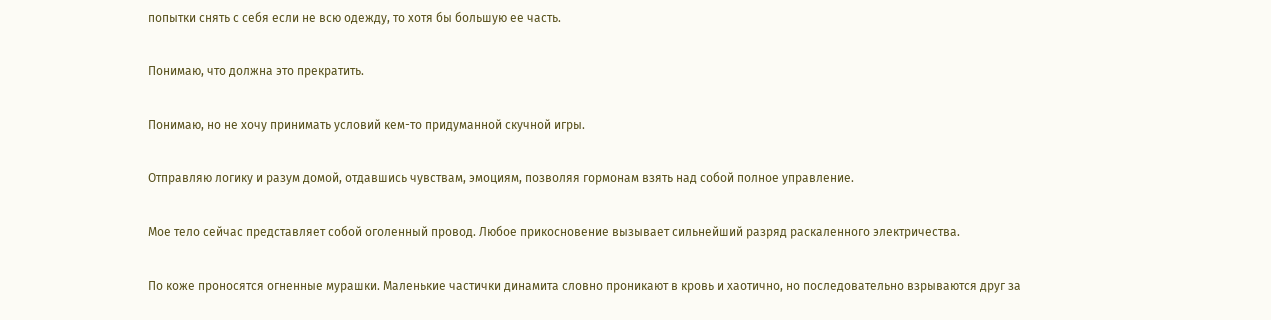попытки снять с себя если не всю одежду, то хотя бы большую ее часть.

Понимаю, что должна это прекратить.

Понимаю, но не хочу принимать условий кем-то придуманной скучной игры.

Отправляю логику и разум домой, отдавшись чувствам, эмоциям, позволяя гормонам взять над собой полное управление.

Мое тело сейчас представляет собой оголенный провод. Любое прикосновение вызывает сильнейший разряд раскаленного электричества.

По коже проносятся огненные мурашки. Маленькие частички динамита словно проникают в кровь и хаотично, но последовательно взрываются друг за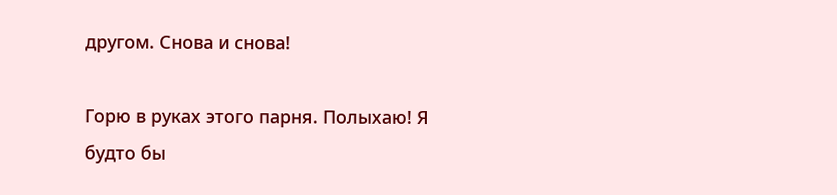другом. Снова и снова!

Горю в руках этого парня. Полыхаю! Я будто бы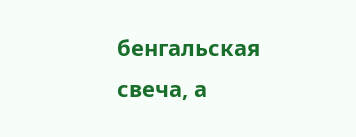бенгальская свеча, а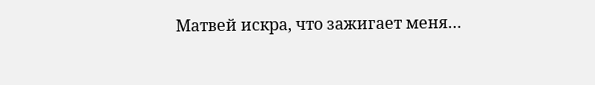Матвей искра, что зажигает меня…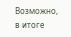Возможно, в итоге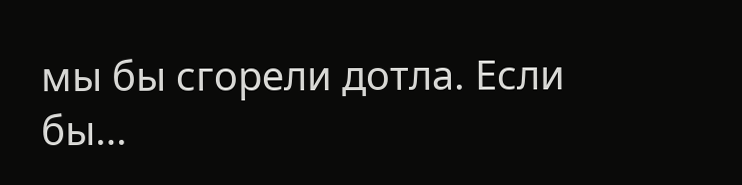мы бы сгорели дотла. Если бы…